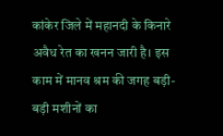कांकेर जिले में महानदी के किनारे अवैध रेत का खनन जारी है। इस काम में मानव श्रम की जगह बड़ी-बड़ी मशीनों का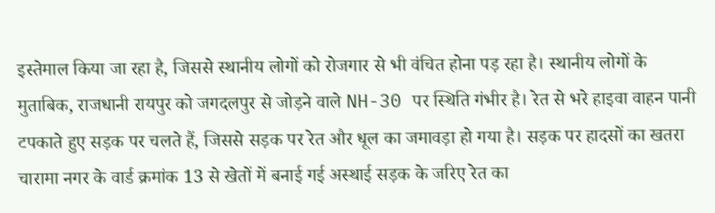इस्तेमाल किया जा रहा है, जिससे स्थानीय लोगों को रोजगार से भी वंचित होना पड़ रहा है। स्थानीय लोगों के मुताबिक, राजधानी रायपुर को जगदलपुर से जोड़ने वाले NH-30 पर स्थिति गंभीर है। रेत से भरे हाइवा वाहन पानी टपकाते हुए सड़क पर चलते हैं, जिससे सड़क पर रेत और धूल का जमावड़ा हो गया है। सड़क पर हादसों का खतरा चारामा नगर के वार्ड क्रमांक 13 से खेतों में बनाई गई अस्थाई सड़क के जरिए रेत का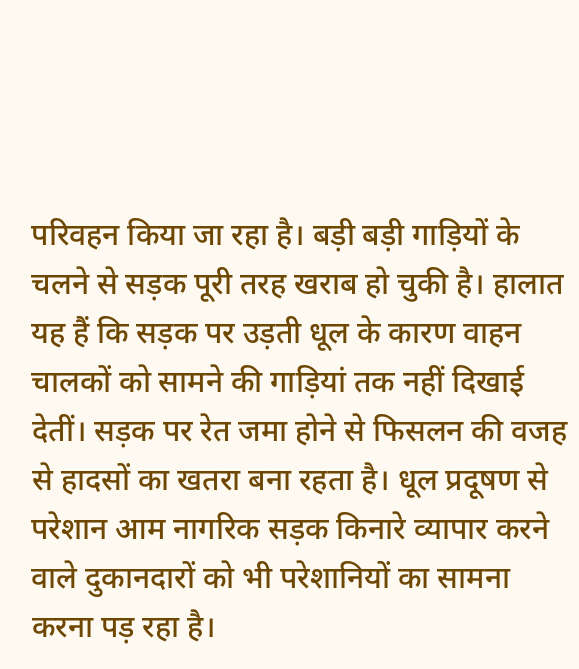परिवहन किया जा रहा है। बड़ी बड़ी गाड़ियों के चलने से सड़क पूरी तरह खराब हो चुकी है। हालात यह हैं कि सड़क पर उड़ती धूल के कारण वाहन चालकों को सामने की गाड़ियां तक नहीं दिखाई देतीं। सड़क पर रेत जमा होने से फिसलन की वजह से हादसों का खतरा बना रहता है। धूल प्रदूषण से परेशान आम नागरिक सड़क किनारे व्यापार करने वाले दुकानदारों को भी परेशानियों का सामना करना पड़ रहा है।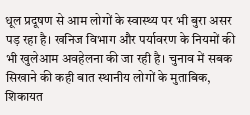धूल प्रदूषण से आम लोगों के स्वास्थ्य पर भी बुरा असर पड़ रहा है। खनिज विभाग और पर्यावरण के नियमों की भी खुलेआम अवहेलना की जा रही है। चुनाव में सबक सिखाने की कही बात स्थानीय लोगों के मुताबिक, शिकायत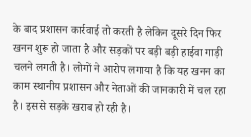के बाद प्रशासन कार्रवाई तो करती है लेकिन दूसरे दिन फिर खनन शुरू हो जाता है और सड़कों पर बड़ी बड़ी हाईवा गाड़ी चलने लगती है। लोगों ने आरोप लगाया है कि यह खनन का काम स्थानीय प्रशासन और नेताओं की जानकारी में चल रहा है। इससे सड़के खराब हो रही है।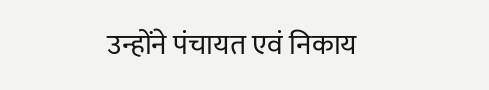उन्होंने पंचायत एवं निकाय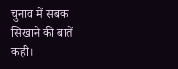चुनाव में सबक सिखाने की बातें कही।